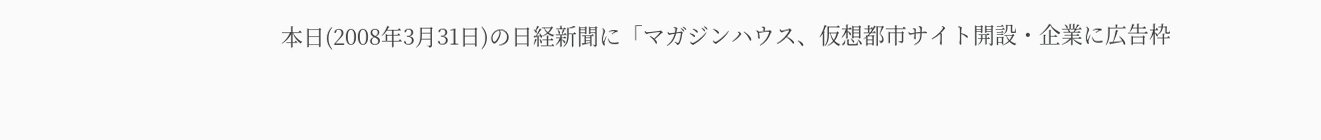本日(2008年3月31日)の日経新聞に「マガジンハウス、仮想都市サイト開設・企業に広告枠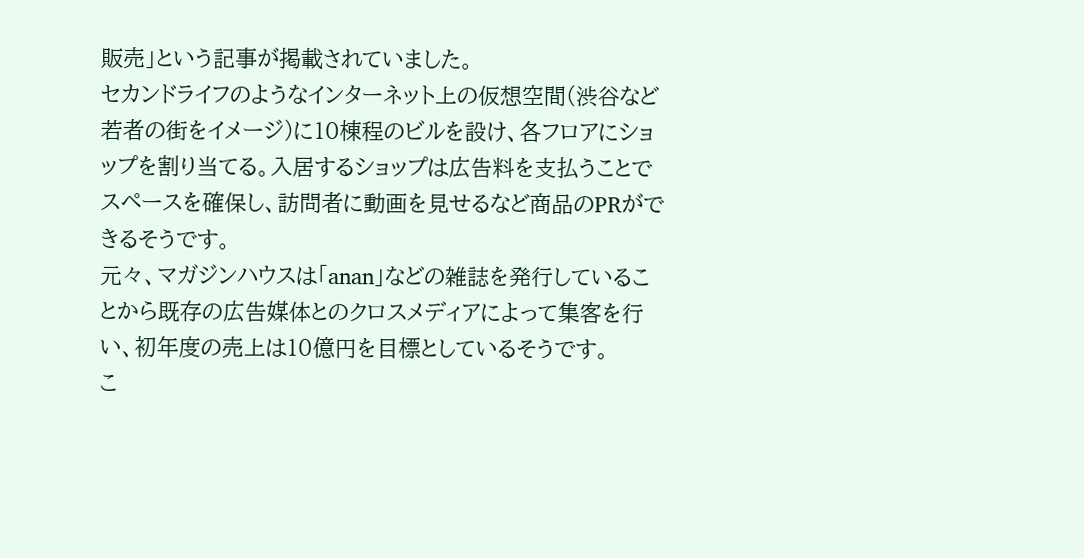販売」という記事が掲載されていました。
セカンドライフのようなインターネット上の仮想空間(渋谷など若者の街をイメージ)に10棟程のビルを設け、各フロアにショップを割り当てる。入居するショップは広告料を支払うことでスペースを確保し、訪問者に動画を見せるなど商品のPRができるそうです。
元々、マガジンハウスは「anan」などの雑誌を発行していることから既存の広告媒体とのクロスメディアによって集客を行い、初年度の売上は10億円を目標としているそうです。
こ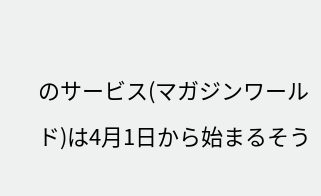のサービス(マガジンワールド)は4月1日から始まるそう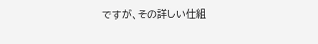ですが、その詳しい仕組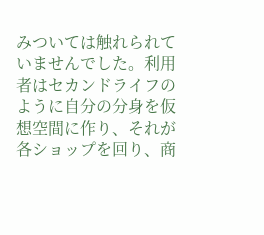みついては触れられていませんでした。利用者はセカンドライフのように自分の分身を仮想空間に作り、それが各ショップを回り、商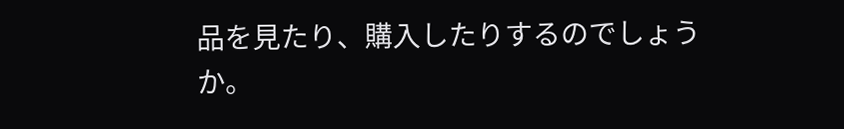品を見たり、購入したりするのでしょうか。